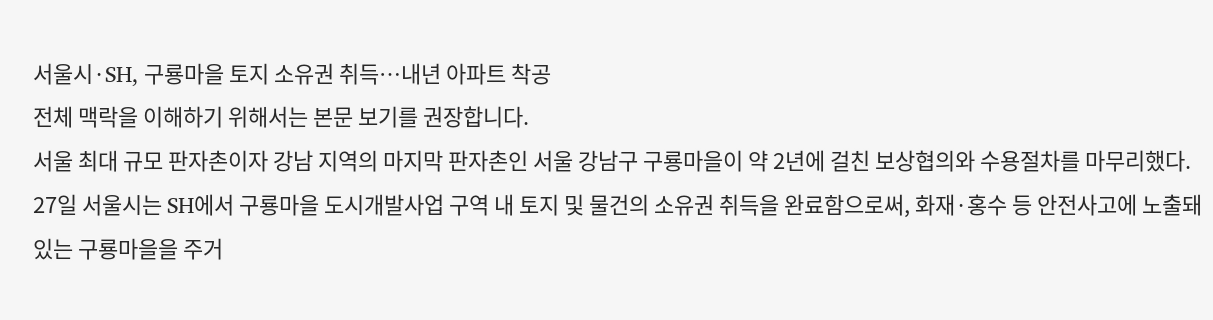서울시·SH, 구룡마을 토지 소유권 취득…내년 아파트 착공
전체 맥락을 이해하기 위해서는 본문 보기를 권장합니다.
서울 최대 규모 판자촌이자 강남 지역의 마지막 판자촌인 서울 강남구 구룡마을이 약 2년에 걸친 보상협의와 수용절차를 마무리했다.
27일 서울시는 SH에서 구룡마을 도시개발사업 구역 내 토지 및 물건의 소유권 취득을 완료함으로써, 화재·홍수 등 안전사고에 노출돼 있는 구룡마을을 주거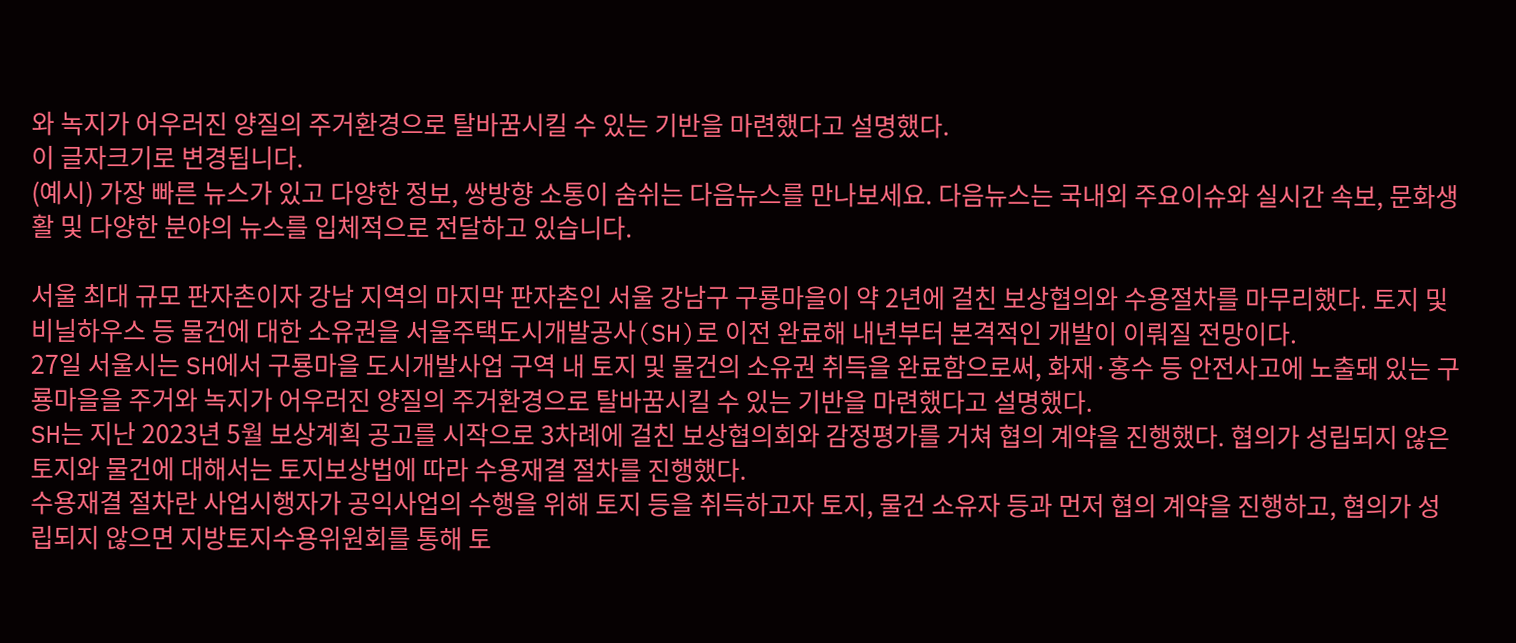와 녹지가 어우러진 양질의 주거환경으로 탈바꿈시킬 수 있는 기반을 마련했다고 설명했다.
이 글자크기로 변경됩니다.
(예시) 가장 빠른 뉴스가 있고 다양한 정보, 쌍방향 소통이 숨쉬는 다음뉴스를 만나보세요. 다음뉴스는 국내외 주요이슈와 실시간 속보, 문화생활 및 다양한 분야의 뉴스를 입체적으로 전달하고 있습니다.

서울 최대 규모 판자촌이자 강남 지역의 마지막 판자촌인 서울 강남구 구룡마을이 약 2년에 걸친 보상협의와 수용절차를 마무리했다. 토지 및 비닐하우스 등 물건에 대한 소유권을 서울주택도시개발공사(SH)로 이전 완료해 내년부터 본격적인 개발이 이뤄질 전망이다.
27일 서울시는 SH에서 구룡마을 도시개발사업 구역 내 토지 및 물건의 소유권 취득을 완료함으로써, 화재·홍수 등 안전사고에 노출돼 있는 구룡마을을 주거와 녹지가 어우러진 양질의 주거환경으로 탈바꿈시킬 수 있는 기반을 마련했다고 설명했다.
SH는 지난 2023년 5월 보상계획 공고를 시작으로 3차례에 걸친 보상협의회와 감정평가를 거쳐 협의 계약을 진행했다. 협의가 성립되지 않은 토지와 물건에 대해서는 토지보상법에 따라 수용재결 절차를 진행했다.
수용재결 절차란 사업시행자가 공익사업의 수행을 위해 토지 등을 취득하고자 토지, 물건 소유자 등과 먼저 협의 계약을 진행하고, 협의가 성립되지 않으면 지방토지수용위원회를 통해 토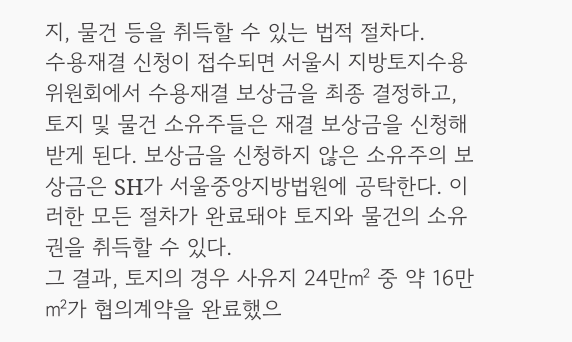지, 물건 등을 취득할 수 있는 법적 절차다.
수용재결 신청이 접수되면 서울시 지방토지수용위원회에서 수용재결 보상금을 최종 결정하고, 토지 및 물건 소유주들은 재결 보상금을 신청해 받게 된다. 보상금을 신청하지 않은 소유주의 보상금은 SH가 서울중앙지방법원에 공탁한다. 이러한 모든 절차가 완료돼야 토지와 물건의 소유권을 취득할 수 있다.
그 결과, 토지의 경우 사유지 24만㎡ 중 약 16만㎡가 협의계약을 완료했으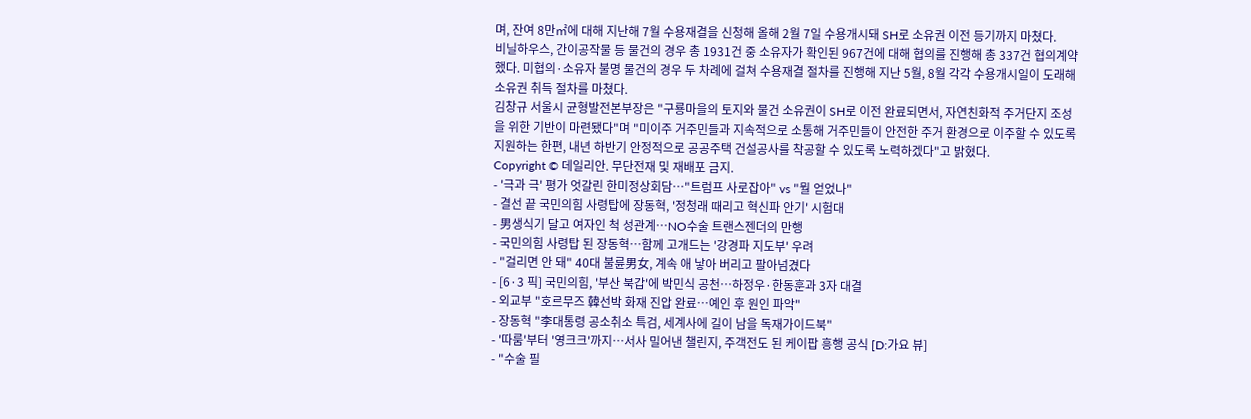며, 잔여 8만㎡에 대해 지난해 7월 수용재결을 신청해 올해 2월 7일 수용개시돼 SH로 소유권 이전 등기까지 마쳤다.
비닐하우스, 간이공작물 등 물건의 경우 총 1931건 중 소유자가 확인된 967건에 대해 협의를 진행해 총 337건 협의계약했다. 미협의·소유자 불명 물건의 경우 두 차례에 걸쳐 수용재결 절차를 진행해 지난 5월, 8월 각각 수용개시일이 도래해 소유권 취득 절차를 마쳤다.
김창규 서울시 균형발전본부장은 "구룡마을의 토지와 물건 소유권이 SH로 이전 완료되면서, 자연친화적 주거단지 조성을 위한 기반이 마련됐다"며 "미이주 거주민들과 지속적으로 소통해 거주민들이 안전한 주거 환경으로 이주할 수 있도록 지원하는 한편, 내년 하반기 안정적으로 공공주택 건설공사를 착공할 수 있도록 노력하겠다"고 밝혔다.
Copyright © 데일리안. 무단전재 및 재배포 금지.
- '극과 극' 평가 엇갈린 한미정상회담…"트럼프 사로잡아" vs "뭘 얻었나"
- 결선 끝 국민의힘 사령탑에 장동혁, '정청래 때리고 혁신파 안기' 시험대
- 男생식기 달고 여자인 척 성관계…NO수술 트랜스젠더의 만행
- 국민의힘 사령탑 된 장동혁…함께 고개드는 '강경파 지도부' 우려
- "걸리면 안 돼" 40대 불륜男女, 계속 애 낳아 버리고 팔아넘겼다
- [6·3 픽] 국민의힘, '부산 북갑'에 박민식 공천…하정우·한동훈과 3자 대결
- 외교부 "호르무즈 韓선박 화재 진압 완료…예인 후 원인 파악"
- 장동혁 "李대통령 공소취소 특검, 세계사에 길이 남을 독재가이드북"
- '따룸'부터 '영크크'까지…서사 밀어낸 챌린지, 주객전도 된 케이팝 흥행 공식 [D:가요 뷰]
- "수술 필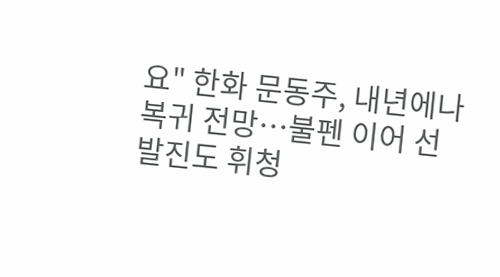요" 한화 문동주, 내년에나 복귀 전망…불펜 이어 선발진도 휘청